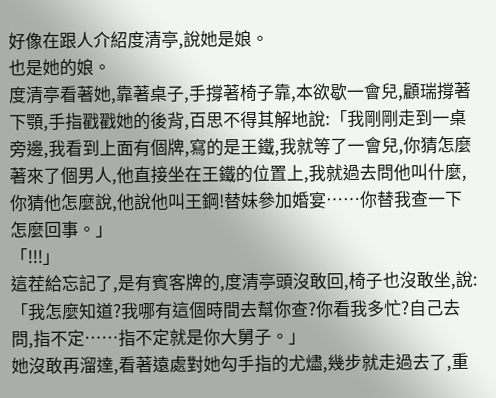好像在跟人介紹度清亭,說她是娘。
也是她的娘。
度清亭看著她,靠著桌子,手撐著椅子靠,本欲歇一會兒,顧瑞撐著下顎,手指戳戳她的後背,百思不得其解地說:「我剛剛走到一桌旁邊,我看到上面有個牌,寫的是王鐵,我就等了一會兒,你猜怎麼著來了個男人,他直接坐在王鐵的位置上,我就過去問他叫什麼,你猜他怎麼說,他說他叫王鋼!替妹參加婚宴……你替我查一下怎麼回事。」
「!!!」
這茬給忘記了,是有賓客牌的,度清亭頭沒敢回,椅子也沒敢坐,說:「我怎麼知道?我哪有這個時間去幫你查?你看我多忙?自己去問,指不定……指不定就是你大舅子。」
她沒敢再溜達,看著遠處對她勾手指的尤燼,幾步就走過去了,重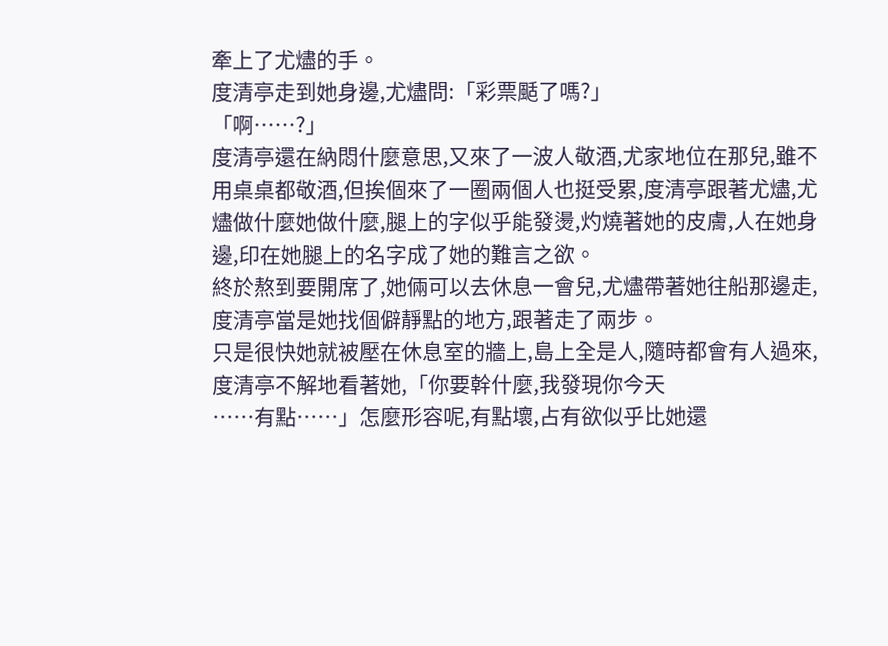牽上了尤燼的手。
度清亭走到她身邊,尤燼問:「彩票颳了嗎?」
「啊……?」
度清亭還在納悶什麼意思,又來了一波人敬酒,尤家地位在那兒,雖不用桌桌都敬酒,但挨個來了一圈兩個人也挺受累,度清亭跟著尤燼,尤燼做什麼她做什麼,腿上的字似乎能發燙,灼燒著她的皮膚,人在她身邊,印在她腿上的名字成了她的難言之欲。
終於熬到要開席了,她倆可以去休息一會兒,尤燼帶著她往船那邊走,度清亭當是她找個僻靜點的地方,跟著走了兩步。
只是很快她就被壓在休息室的牆上,島上全是人,隨時都會有人過來,度清亭不解地看著她,「你要幹什麼,我發現你今天
……有點……」怎麼形容呢,有點壞,占有欲似乎比她還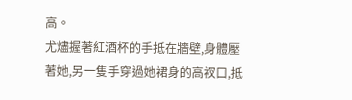高。
尤燼握著紅酒杯的手抵在牆壁,身體壓著她,另一隻手穿過她裙身的高衩口,抵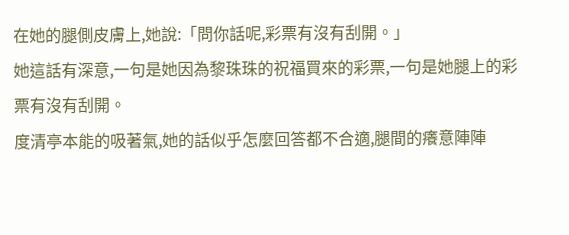在她的腿側皮膚上,她說:「問你話呢,彩票有沒有刮開。」
她這話有深意,一句是她因為黎珠珠的祝福買來的彩票,一句是她腿上的彩票有沒有刮開。
度清亭本能的吸著氣,她的話似乎怎麼回答都不合適,腿間的癢意陣陣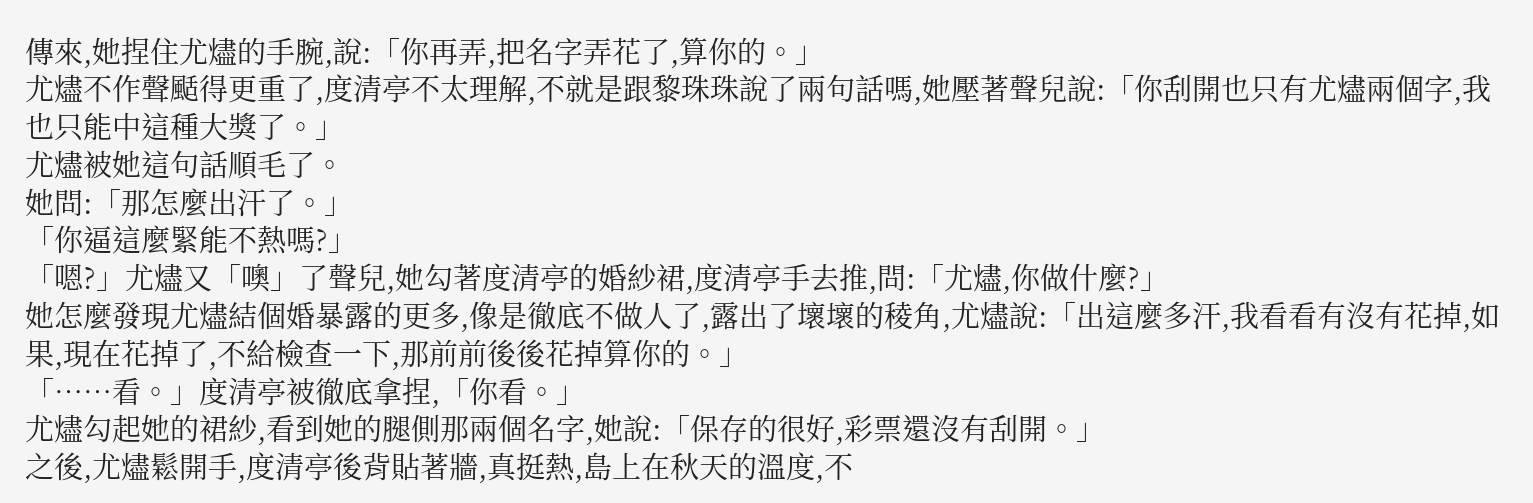傳來,她捏住尤燼的手腕,說:「你再弄,把名字弄花了,算你的。」
尤燼不作聲颳得更重了,度清亭不太理解,不就是跟黎珠珠說了兩句話嗎,她壓著聲兒說:「你刮開也只有尤燼兩個字,我也只能中這種大獎了。」
尤燼被她這句話順毛了。
她問:「那怎麼出汗了。」
「你逼這麼緊能不熱嗎?」
「嗯?」尤燼又「噢」了聲兒,她勾著度清亭的婚紗裙,度清亭手去推,問:「尤燼,你做什麼?」
她怎麼發現尤燼結個婚暴露的更多,像是徹底不做人了,露出了壞壞的稜角,尤燼說:「出這麼多汗,我看看有沒有花掉,如果,現在花掉了,不給檢查一下,那前前後後花掉算你的。」
「……看。」度清亭被徹底拿捏,「你看。」
尤燼勾起她的裙紗,看到她的腿側那兩個名字,她說:「保存的很好,彩票還沒有刮開。」
之後,尤燼鬆開手,度清亭後背貼著牆,真挺熱,島上在秋天的溫度,不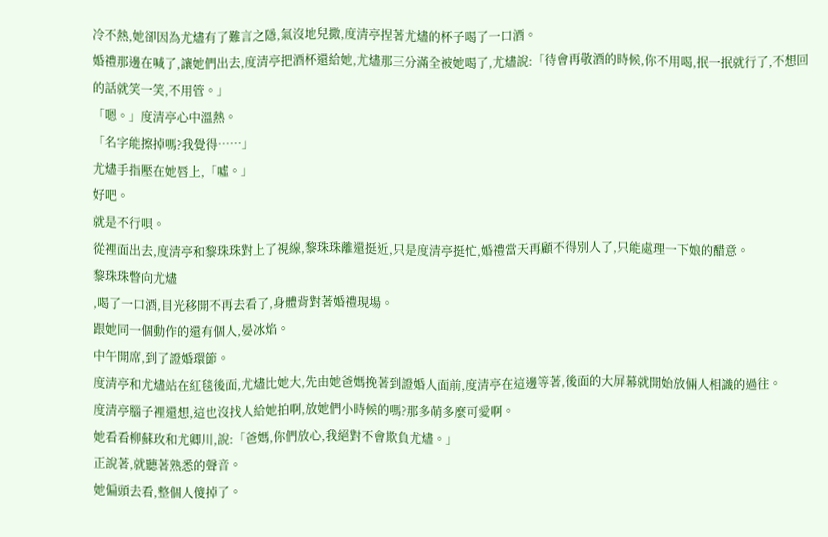冷不熱,她卻因為尤燼有了難言之隱,氣沒地兒撒,度清亭捏著尤燼的杯子喝了一口酒。
婚禮那邊在喊了,讓她們出去,度清亭把酒杯還給她,尤燼那三分滿全被她喝了,尤燼說:「待會再敬酒的時候,你不用喝,抿一抿就行了,不想回的話就笑一笑,不用管。」
「嗯。」度清亭心中溫熱。
「名字能擦掉嗎?我覺得……」
尤燼手指壓在她唇上,「噓。」
好吧。
就是不行唄。
從裡面出去,度清亭和黎珠珠對上了視線,黎珠珠離還挺近,只是度清亭挺忙,婚禮當天再顧不得別人了,只能處理一下娘的醋意。
黎珠珠瞥向尤燼
,喝了一口酒,目光移開不再去看了,身體背對著婚禮現場。
跟她同一個動作的還有個人,晏冰焰。
中午開席,到了證婚環節。
度清亭和尤燼站在紅毯後面,尤燼比她大,先由她爸媽挽著到證婚人面前,度清亭在這邊等著,後面的大屏幕就開始放倆人相識的過往。
度清亭腦子裡還想,這也沒找人給她拍啊,放她們小時候的嗎?那多萌多麼可愛啊。
她看看柳蘇玫和尤卿川,說:「爸媽,你們放心,我絕對不會欺負尤燼。」
正說著,就聽著熟悉的聲音。
她偏頭去看,整個人傻掉了。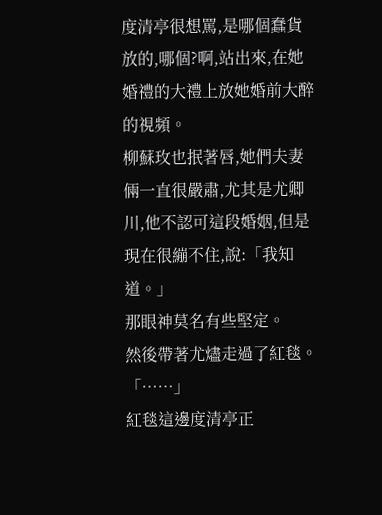度清亭很想罵,是哪個蠢貨放的,哪個?啊,站出來,在她婚禮的大禮上放她婚前大醉的視頻。
柳蘇玫也抿著唇,她們夫妻倆一直很嚴肅,尤其是尤卿川,他不認可這段婚姻,但是現在很繃不住,說:「我知道。」
那眼神莫名有些堅定。
然後帶著尤燼走過了紅毯。
「……」
紅毯這邊度清亭正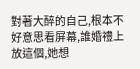對著大醉的自己,根本不好意思看屏幕,誰婚禮上放這個,她想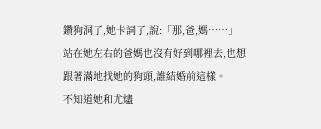鑽狗洞了,她卡詞了,說:「那,爸,媽……」
站在她左右的爸媽也沒有好到哪裡去,也想跟著滿地找她的狗頭,誰結婚前這樣。
不知道她和尤燼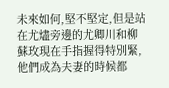未來如何,堅不堅定,但是站在尤燼旁邊的尤卿川和柳蘇玫現在手指握得特別緊,他們成為夫妻的時候都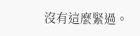沒有這麼緊過。